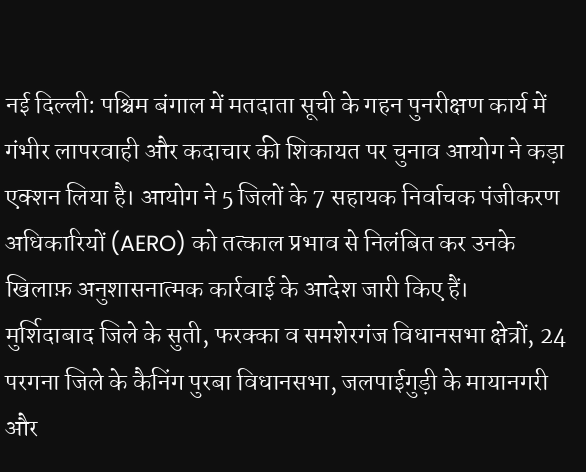नई दिल्ली: पश्चिम बंगाल में मतदाता सूची के गहन पुनरीक्षण कार्य में गंभीर लापरवाही और कदाचार की शिकायत पर चुनाव आयोग ने कड़ा एक्शन लिया है। आयोग ने 5 जिलों के 7 सहायक निर्वाचक पंजीकरण अधिकारियों (AERO) को तत्काल प्रभाव से निलंबित कर उनके खिलाफ़ अनुशासनात्मक कार्रवाई के आदेश जारी किए हैं।
मुर्शिदाबाद जिले के सुती, फरक्का व समशेरगंज विधानसभा क्षेत्रों, 24 परगना जिले के कैनिंग पुरबा विधानसभा, जलपाईगुड़ी के मायानगरी और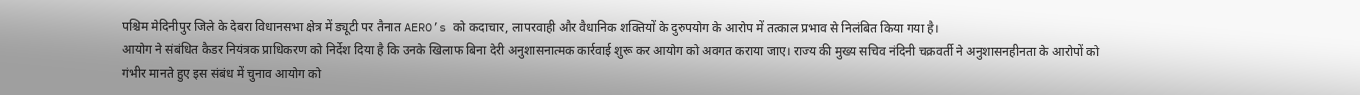पश्चिम मेदिनीपुर जिले के देबरा विधानसभा क्षेत्र में ड्यूटी पर तैनात AERO’s को कदाचार, लापरवाही और वैधानिक शक्तियों के दुरुपयोग के आरोप में तत्काल प्रभाव से निलंबित किया गया है।
आयोग ने संबंधित कैडर नियंत्रक प्राधिकरण को निर्देश दिया है कि उनके खिलाफ बिना देरी अनुशासनात्मक कार्रवाई शुरू कर आयोग को अवगत कराया जाए। राज्य की मुख्य सचिव नंदिनी चक्रवर्ती ने अनुशासनहीनता के आरोपों को गंभीर मानते हुए इस संबंध में चुनाव आयोग को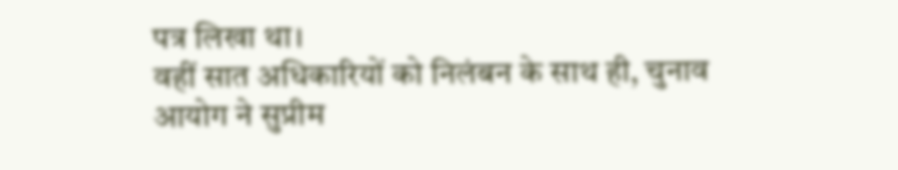पत्र लिखा था।
वहीं सात अधिकारियों को निलंबन के साथ ही, चुनाव आयोग ने सुप्रीम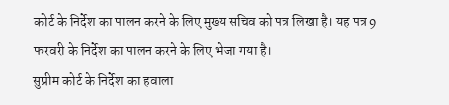कोर्ट के निर्देश का पालन करने के लिए मुख्य सचिव को पत्र लिखा है। यह पत्र 9 फरवरी के निर्देश का पालन करने के लिए भेजा गया है।
सुप्रीम कोर्ट के निर्देश का हवाला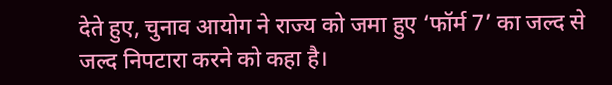देते हुए, चुनाव आयोग ने राज्य को जमा हुए ‘फॉर्म 7’ का जल्द से जल्द निपटारा करने को कहा है।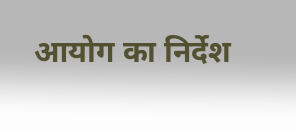आयोग का निर्देश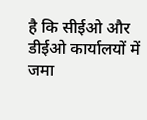है कि सीईओ और डीईओ कार्यालयों में जमा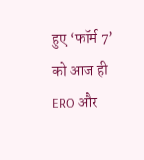हुए ‘फॉर्म 7’ को आज ही ERO और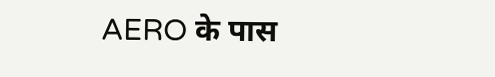AERO के पास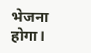भेजना होगा।